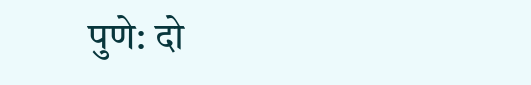पुणे: दो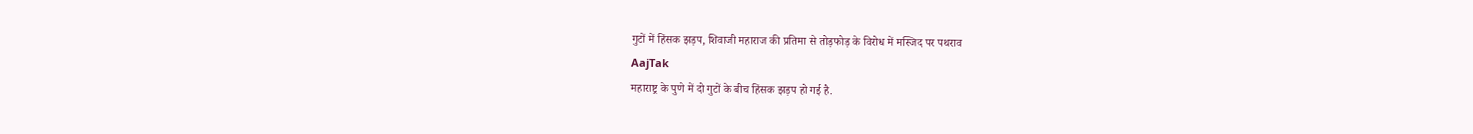गुटों में हिंसक झड़प, शिवाजी महाराज की प्रतिमा से तोड़फोड़ के विरोध में मस्जिद पर पथराव
AajTak
महाराष्ट्र के पुणे में दो गुटों के बीच हिंसक झड़प हो गई है.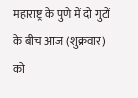महाराष्ट्र के पुणे में दो गुटों के बीच आज (शुक्रवार) को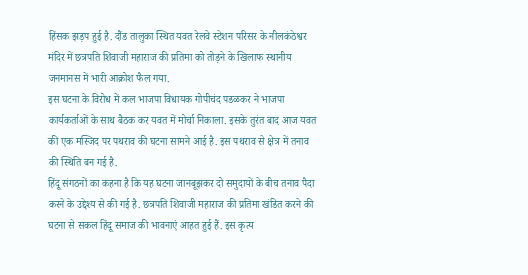हिंसक झड़प हुई है. दौंड तालुका स्थित यवत रेलवे स्टेशन परिसर के नीलकंठेश्वर मंदिर में छत्रपति शिवाजी महाराज की प्रतिमा को तोड़ने के खिलाफ स्थानीय जनमानस में भारी आक्रोश फैल गया.
इस घटना के विरोध में कल भाजपा विधायक गोपीचंद पडळकर ने भाजपा कार्यकर्ताओं के साथ बैठक कर यवत में मोर्चा निकाला. इसके तुरंत बाद आज यवत की एक मस्जिद पर पथराव की घटना सामने आई है. इस पथराव से क्षेत्र में तनाव की स्थिति बन गई है.
हिंदू संगठनों का कहना है कि यह घटना जानबूझकर दो समुदायों के बीच तनाव पैदा करने के उद्देश्य से की गई है. छत्रपति शिवाजी महाराज की प्रतिमा खंडित करने की घटना से सकल हिंदू समाज की भावनाएं आहत हुई हैं. इस कृत्य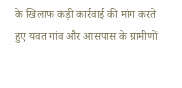के खिलाफ कड़ी कार्रवाई की मांग करते हुए यवत गांव और आसपास के ग्रामीणों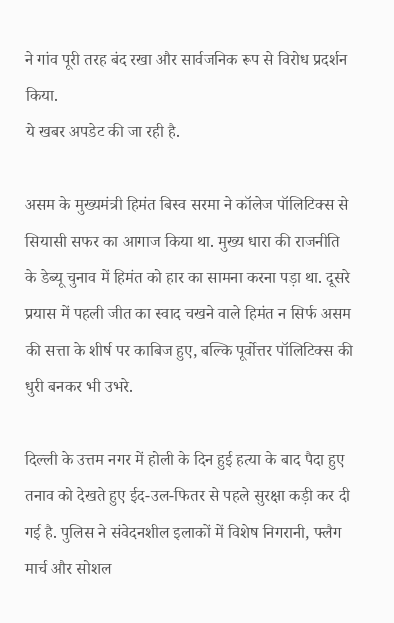ने गांव पूरी तरह बंद रखा और सार्वजनिक रूप से विरोध प्रदर्शन किया.
ये खबर अपडेट की जा रही है.

असम के मुख्यमंत्री हिमंत बिस्व सरमा ने कॉलेज पॉलिटिक्स से सियासी सफर का आगाज किया था. मुख्य धारा की राजनीति के डेब्यू चुनाव में हिमंत को हार का सामना करना पड़ा था. दूसरे प्रयास में पहली जीत का स्वाद चखने वाले हिमंत न सिर्फ असम की सत्ता के शीर्ष पर काबिज हुए, बल्कि पूर्वोत्तर पॉलिटिक्स की धुरी बनकर भी उभरे.

दिल्ली के उत्तम नगर में होली के दिन हुई हत्या के बाद पैदा हुए तनाव को देखते हुए ईद-उल-फितर से पहले सुरक्षा कड़ी कर दी गई है. पुलिस ने संवेदनशील इलाकों में विशेष निगरानी, फ्लैग मार्च और सोशल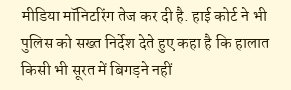मीडिया मॉनिटरिंग तेज कर दी है. हाई कोर्ट ने भी पुलिस को सख्त निर्देश देते हुए कहा है कि हालात किसी भी सूरत में बिगड़ने नहीं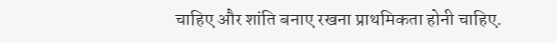चाहिए और शांति बनाए रखना प्राथमिकता होनी चाहिए.